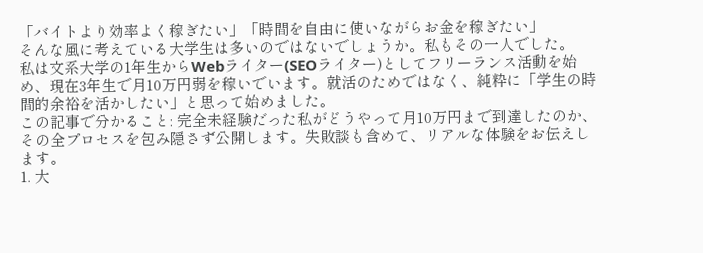「バイトより効率よく稼ぎたい」「時間を自由に使いながらお金を稼ぎたい」
そんな風に考えている大学生は多いのではないでしょうか。私もその一人でした。
私は文系大学の1年生からWebライター(SEOライター)としてフリーランス活動を始め、現在3年生で月10万円弱を稼いでいます。就活のためではなく、純粋に「学生の時間的余裕を活かしたい」と思って始めました。
この記事で分かること: 完全未経験だった私がどうやって月10万円まで到達したのか、その全プロセスを包み隠さず公開します。失敗談も含めて、リアルな体験をお伝えします。
1. 大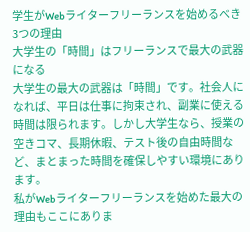学生がWebライターフリーランスを始めるべき3つの理由
大学生の「時間」はフリーランスで最大の武器になる
大学生の最大の武器は「時間」です。社会人になれば、平日は仕事に拘束され、副業に使える時間は限られます。しかし大学生なら、授業の空きコマ、長期休暇、テスト後の自由時間など、まとまった時間を確保しやすい環境にあります。
私がWebライターフリーランスを始めた最大の理由もここにありま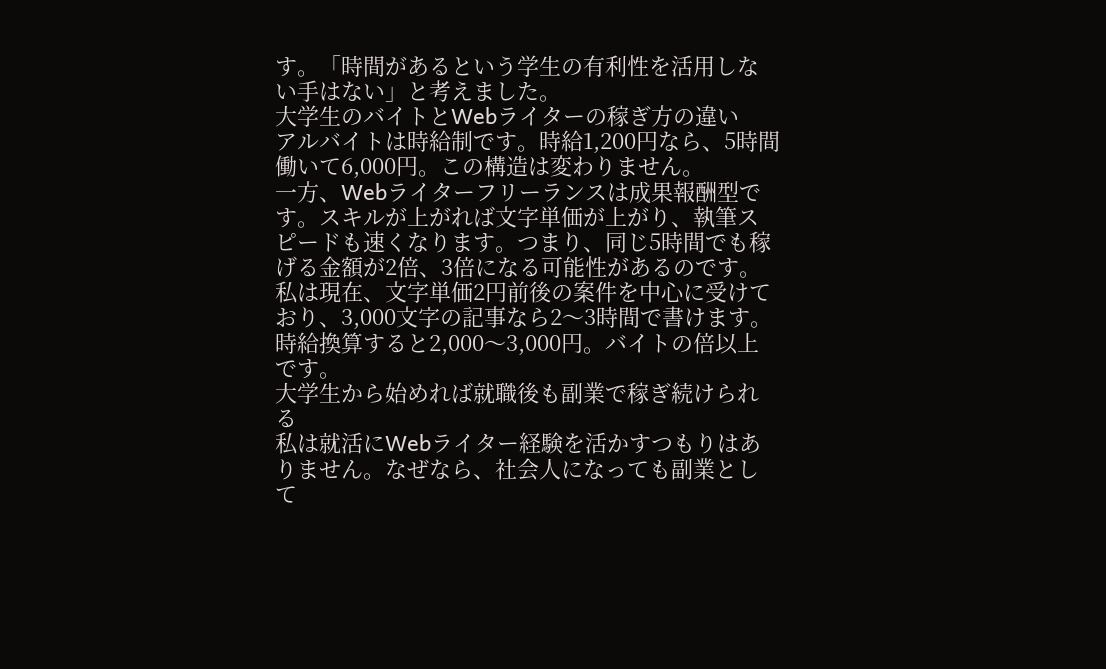す。「時間があるという学生の有利性を活用しない手はない」と考えました。
大学生のバイトとWebライターの稼ぎ方の違い
アルバイトは時給制です。時給1,200円なら、5時間働いて6,000円。この構造は変わりません。
一方、Webライターフリーランスは成果報酬型です。スキルが上がれば文字単価が上がり、執筆スピードも速くなります。つまり、同じ5時間でも稼げる金額が2倍、3倍になる可能性があるのです。
私は現在、文字単価2円前後の案件を中心に受けており、3,000文字の記事なら2〜3時間で書けます。時給換算すると2,000〜3,000円。バイトの倍以上です。
大学生から始めれば就職後も副業で稼ぎ続けられる
私は就活にWebライター経験を活かすつもりはありません。なぜなら、社会人になっても副業として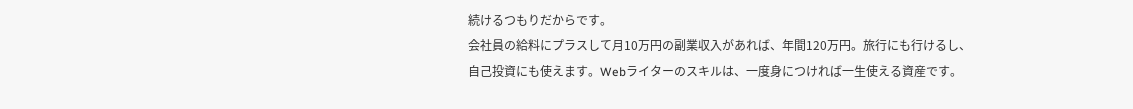続けるつもりだからです。
会社員の給料にプラスして月10万円の副業収入があれば、年間120万円。旅行にも行けるし、自己投資にも使えます。Webライターのスキルは、一度身につければ一生使える資産です。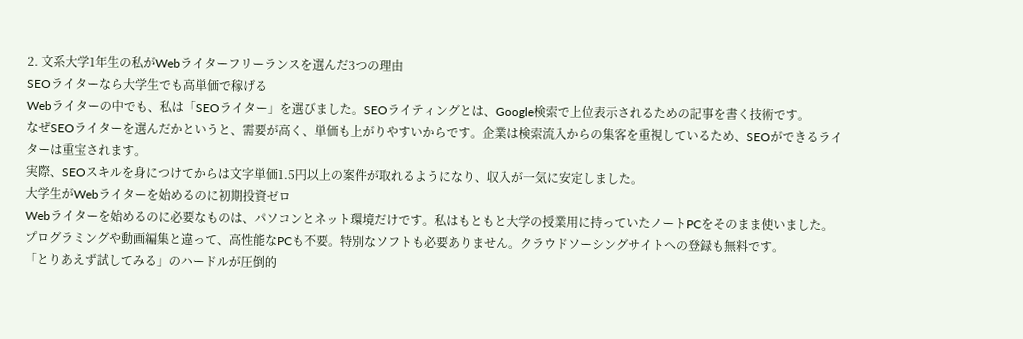2. 文系大学1年生の私がWebライターフリーランスを選んだ3つの理由
SEOライターなら大学生でも高単価で稼げる
Webライターの中でも、私は「SEOライター」を選びました。SEOライティングとは、Google検索で上位表示されるための記事を書く技術です。
なぜSEOライターを選んだかというと、需要が高く、単価も上がりやすいからです。企業は検索流入からの集客を重視しているため、SEOができるライターは重宝されます。
実際、SEOスキルを身につけてからは文字単価1.5円以上の案件が取れるようになり、収入が一気に安定しました。
大学生がWebライターを始めるのに初期投資ゼロ
Webライターを始めるのに必要なものは、パソコンとネット環境だけです。私はもともと大学の授業用に持っていたノートPCをそのまま使いました。
プログラミングや動画編集と違って、高性能なPCも不要。特別なソフトも必要ありません。クラウドソーシングサイトへの登録も無料です。
「とりあえず試してみる」のハードルが圧倒的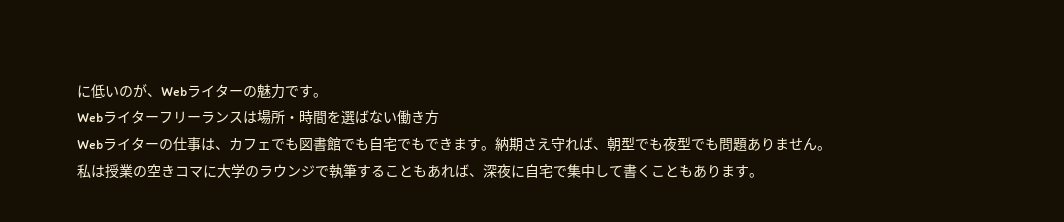に低いのが、Webライターの魅力です。
Webライターフリーランスは場所・時間を選ばない働き方
Webライターの仕事は、カフェでも図書館でも自宅でもできます。納期さえ守れば、朝型でも夜型でも問題ありません。
私は授業の空きコマに大学のラウンジで執筆することもあれば、深夜に自宅で集中して書くこともあります。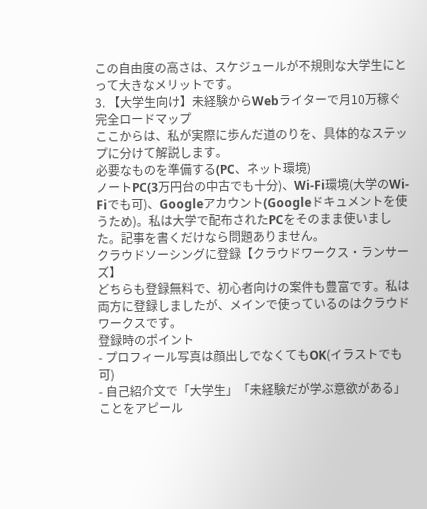この自由度の高さは、スケジュールが不規則な大学生にとって大きなメリットです。
3. 【大学生向け】未経験からWebライターで月10万稼ぐ完全ロードマップ
ここからは、私が実際に歩んだ道のりを、具体的なステップに分けて解説します。
必要なものを準備する(PC、ネット環境)
ノートPC(3万円台の中古でも十分)、Wi-Fi環境(大学のWi-Fiでも可)、Googleアカウント(Googleドキュメントを使うため)。私は大学で配布されたPCをそのまま使いました。記事を書くだけなら問題ありません。
クラウドソーシングに登録【クラウドワークス・ランサーズ】
どちらも登録無料で、初心者向けの案件も豊富です。私は両方に登録しましたが、メインで使っているのはクラウドワークスです。
登録時のポイント
- プロフィール写真は顔出しでなくてもOK(イラストでも可)
- 自己紹介文で「大学生」「未経験だが学ぶ意欲がある」ことをアピール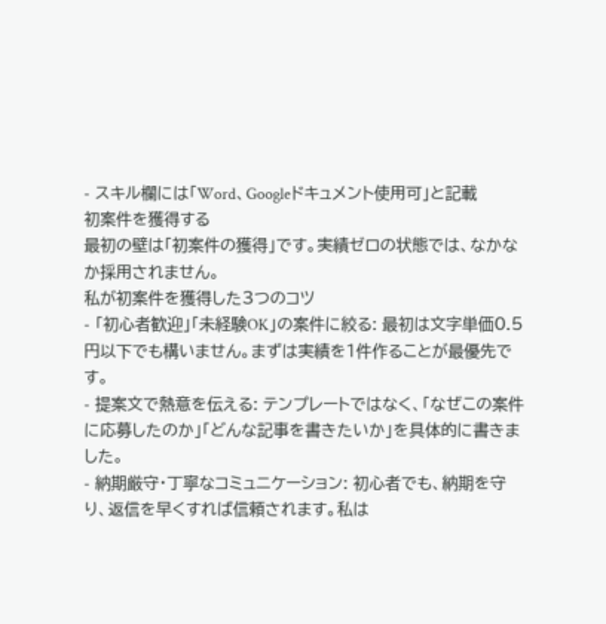- スキル欄には「Word、Googleドキュメント使用可」と記載
初案件を獲得する
最初の壁は「初案件の獲得」です。実績ゼロの状態では、なかなか採用されません。
私が初案件を獲得した3つのコツ
- 「初心者歓迎」「未経験OK」の案件に絞る: 最初は文字単価0.5円以下でも構いません。まずは実績を1件作ることが最優先です。
- 提案文で熱意を伝える: テンプレートではなく、「なぜこの案件に応募したのか」「どんな記事を書きたいか」を具体的に書きました。
- 納期厳守・丁寧なコミュニケーション: 初心者でも、納期を守り、返信を早くすれば信頼されます。私は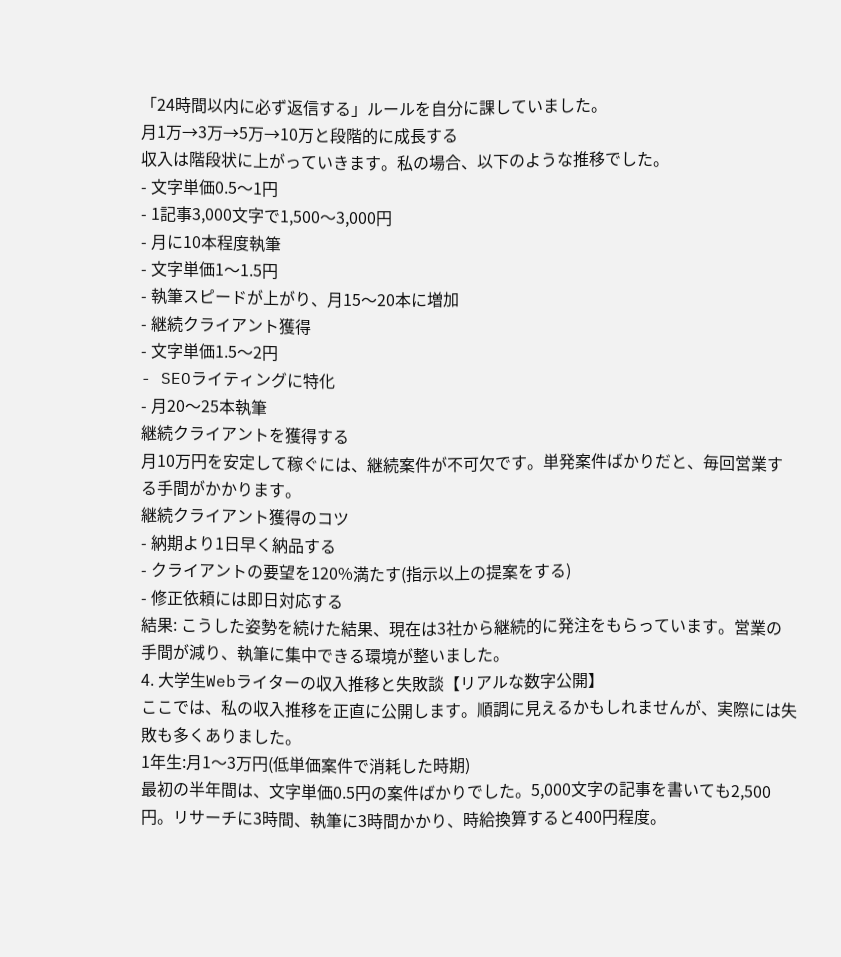「24時間以内に必ず返信する」ルールを自分に課していました。
月1万→3万→5万→10万と段階的に成長する
収入は階段状に上がっていきます。私の場合、以下のような推移でした。
- 文字単価0.5〜1円
- 1記事3,000文字で1,500〜3,000円
- 月に10本程度執筆
- 文字単価1〜1.5円
- 執筆スピードが上がり、月15〜20本に増加
- 継続クライアント獲得
- 文字単価1.5〜2円
- SEOライティングに特化
- 月20〜25本執筆
継続クライアントを獲得する
月10万円を安定して稼ぐには、継続案件が不可欠です。単発案件ばかりだと、毎回営業する手間がかかります。
継続クライアント獲得のコツ
- 納期より1日早く納品する
- クライアントの要望を120%満たす(指示以上の提案をする)
- 修正依頼には即日対応する
結果: こうした姿勢を続けた結果、現在は3社から継続的に発注をもらっています。営業の手間が減り、執筆に集中できる環境が整いました。
4. 大学生Webライターの収入推移と失敗談【リアルな数字公開】
ここでは、私の収入推移を正直に公開します。順調に見えるかもしれませんが、実際には失敗も多くありました。
1年生:月1〜3万円(低単価案件で消耗した時期)
最初の半年間は、文字単価0.5円の案件ばかりでした。5,000文字の記事を書いても2,500円。リサーチに3時間、執筆に3時間かかり、時給換算すると400円程度。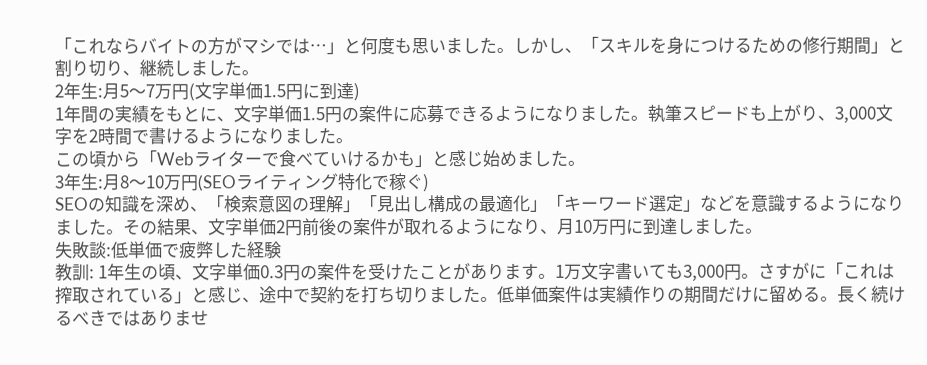「これならバイトの方がマシでは…」と何度も思いました。しかし、「スキルを身につけるための修行期間」と割り切り、継続しました。
2年生:月5〜7万円(文字単価1.5円に到達)
1年間の実績をもとに、文字単価1.5円の案件に応募できるようになりました。執筆スピードも上がり、3,000文字を2時間で書けるようになりました。
この頃から「Webライターで食べていけるかも」と感じ始めました。
3年生:月8〜10万円(SEOライティング特化で稼ぐ)
SEOの知識を深め、「検索意図の理解」「見出し構成の最適化」「キーワード選定」などを意識するようになりました。その結果、文字単価2円前後の案件が取れるようになり、月10万円に到達しました。
失敗談:低単価で疲弊した経験
教訓: 1年生の頃、文字単価0.3円の案件を受けたことがあります。1万文字書いても3,000円。さすがに「これは搾取されている」と感じ、途中で契約を打ち切りました。低単価案件は実績作りの期間だけに留める。長く続けるべきではありませ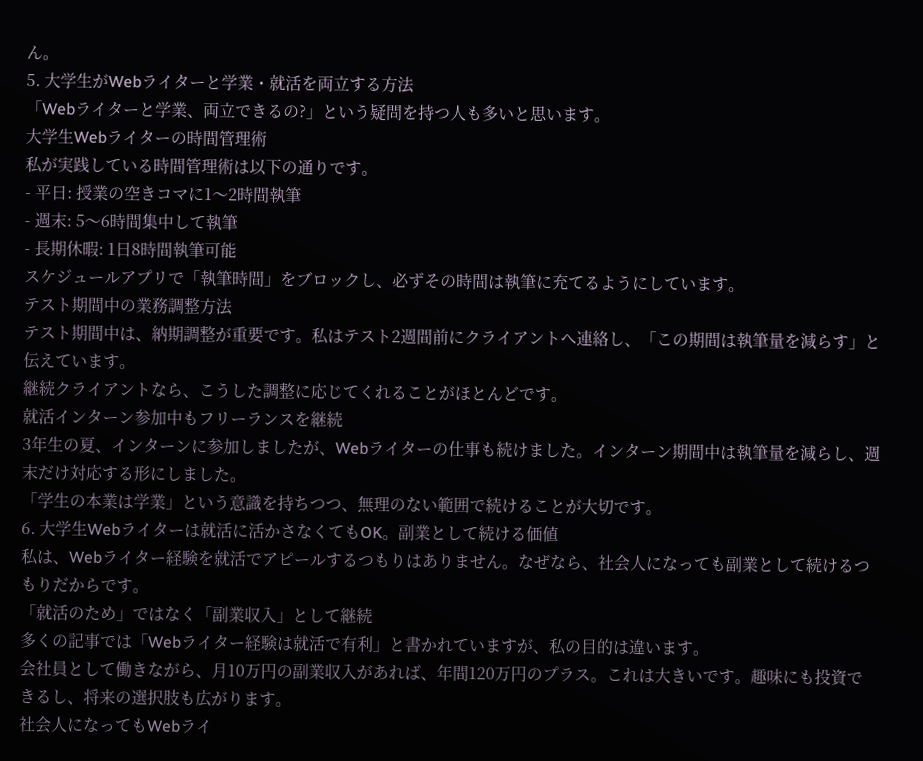ん。
5. 大学生がWebライターと学業・就活を両立する方法
「Webライターと学業、両立できるの?」という疑問を持つ人も多いと思います。
大学生Webライターの時間管理術
私が実践している時間管理術は以下の通りです。
- 平日: 授業の空きコマに1〜2時間執筆
- 週末: 5〜6時間集中して執筆
- 長期休暇: 1日8時間執筆可能
スケジュールアプリで「執筆時間」をブロックし、必ずその時間は執筆に充てるようにしています。
テスト期間中の業務調整方法
テスト期間中は、納期調整が重要です。私はテスト2週間前にクライアントへ連絡し、「この期間は執筆量を減らす」と伝えています。
継続クライアントなら、こうした調整に応じてくれることがほとんどです。
就活インターン参加中もフリーランスを継続
3年生の夏、インターンに参加しましたが、Webライターの仕事も続けました。インターン期間中は執筆量を減らし、週末だけ対応する形にしました。
「学生の本業は学業」という意識を持ちつつ、無理のない範囲で続けることが大切です。
6. 大学生Webライターは就活に活かさなくてもOK。副業として続ける価値
私は、Webライター経験を就活でアピールするつもりはありません。なぜなら、社会人になっても副業として続けるつもりだからです。
「就活のため」ではなく「副業収入」として継続
多くの記事では「Webライター経験は就活で有利」と書かれていますが、私の目的は違います。
会社員として働きながら、月10万円の副業収入があれば、年間120万円のプラス。これは大きいです。趣味にも投資できるし、将来の選択肢も広がります。
社会人になってもWebライ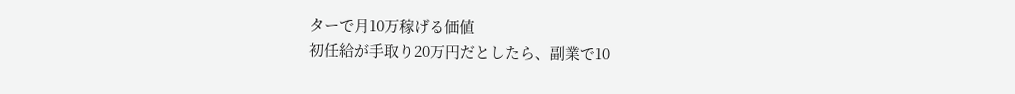ターで月10万稼げる価値
初任給が手取り20万円だとしたら、副業で10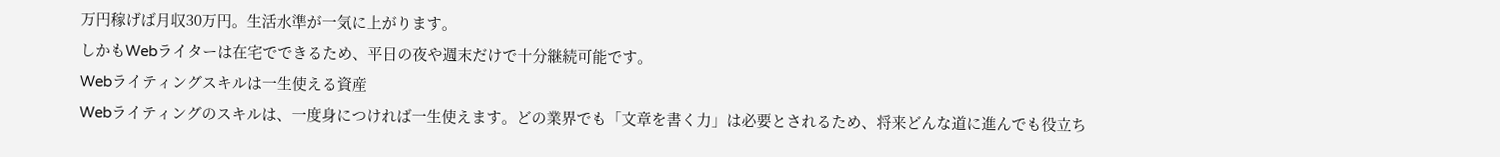万円稼げば月収30万円。生活水準が一気に上がります。
しかもWebライターは在宅でできるため、平日の夜や週末だけで十分継続可能です。
Webライティングスキルは一生使える資産
Webライティングのスキルは、一度身につければ一生使えます。どの業界でも「文章を書く力」は必要とされるため、将来どんな道に進んでも役立ち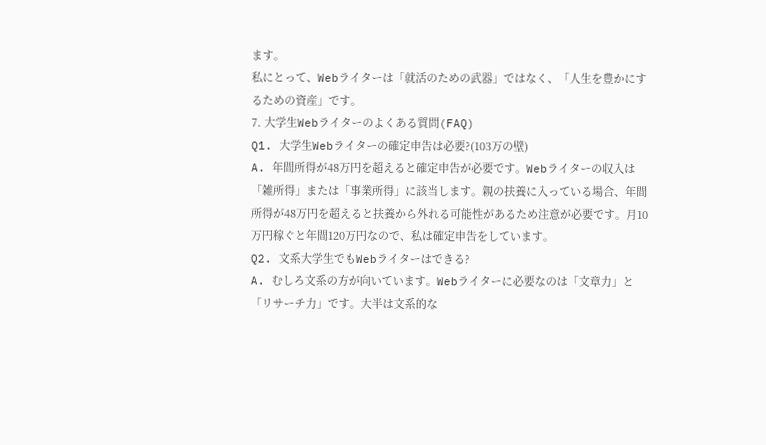ます。
私にとって、Webライターは「就活のための武器」ではなく、「人生を豊かにするための資産」です。
7. 大学生Webライターのよくある質問(FAQ)
Q1. 大学生Webライターの確定申告は必要?(103万の壁)
A. 年間所得が48万円を超えると確定申告が必要です。Webライターの収入は「雑所得」または「事業所得」に該当します。親の扶養に入っている場合、年間所得が48万円を超えると扶養から外れる可能性があるため注意が必要です。月10万円稼ぐと年間120万円なので、私は確定申告をしています。
Q2. 文系大学生でもWebライターはできる?
A. むしろ文系の方が向いています。Webライターに必要なのは「文章力」と「リサーチ力」です。大半は文系的な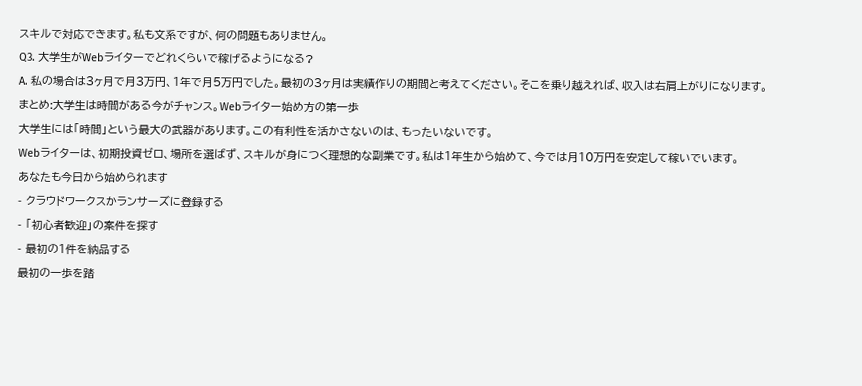スキルで対応できます。私も文系ですが、何の問題もありません。
Q3. 大学生がWebライターでどれくらいで稼げるようになる?
A. 私の場合は3ヶ月で月3万円、1年で月5万円でした。最初の3ヶ月は実績作りの期間と考えてください。そこを乗り越えれば、収入は右肩上がりになります。
まとめ:大学生は時間がある今がチャンス。Webライター始め方の第一歩
大学生には「時間」という最大の武器があります。この有利性を活かさないのは、もったいないです。
Webライターは、初期投資ゼロ、場所を選ばず、スキルが身につく理想的な副業です。私は1年生から始めて、今では月10万円を安定して稼いでいます。
あなたも今日から始められます
- クラウドワークスかランサーズに登録する
- 「初心者歓迎」の案件を探す
- 最初の1件を納品する
最初の一歩を踏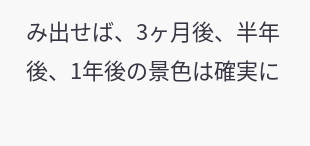み出せば、3ヶ月後、半年後、1年後の景色は確実に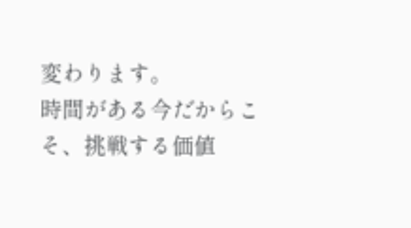変わります。
時間がある今だからこそ、挑戦する価値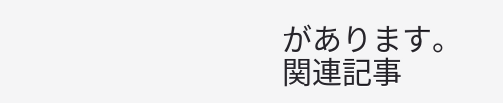があります。
関連記事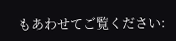もあわせてご覧ください: